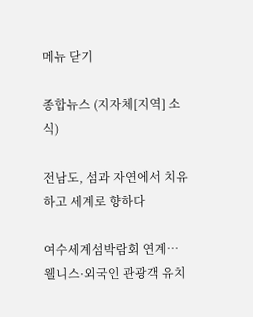메뉴 닫기

종합뉴스 (지자체[지역] 소식)

전남도, 섬과 자연에서 치유하고 세계로 향하다

여수세계섬박람회 연계… 웰니스·외국인 관광객 유치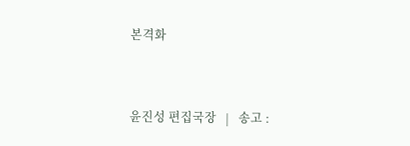본격화


윤진성 편집국장   |   송고 :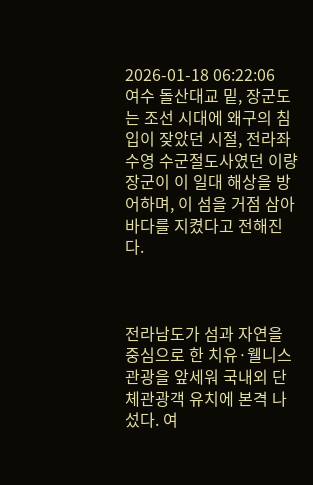2026-01-18 06:22:06
여수 돌산대교 밑, 장군도는 조선 시대에 왜구의 침입이 잦았던 시절, 전라좌수영 수군절도사였던 이량 장군이 이 일대 해상을 방어하며, 이 섬을 거점 삼아 바다를 지켰다고 전해진다.



전라남도가 섬과 자연을 중심으로 한 치유·웰니스 관광을 앞세워 국내외 단체관광객 유치에 본격 나섰다. 여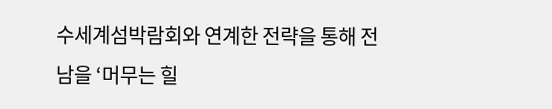수세계섬박람회와 연계한 전략을 통해 전남을 ‘머무는 힐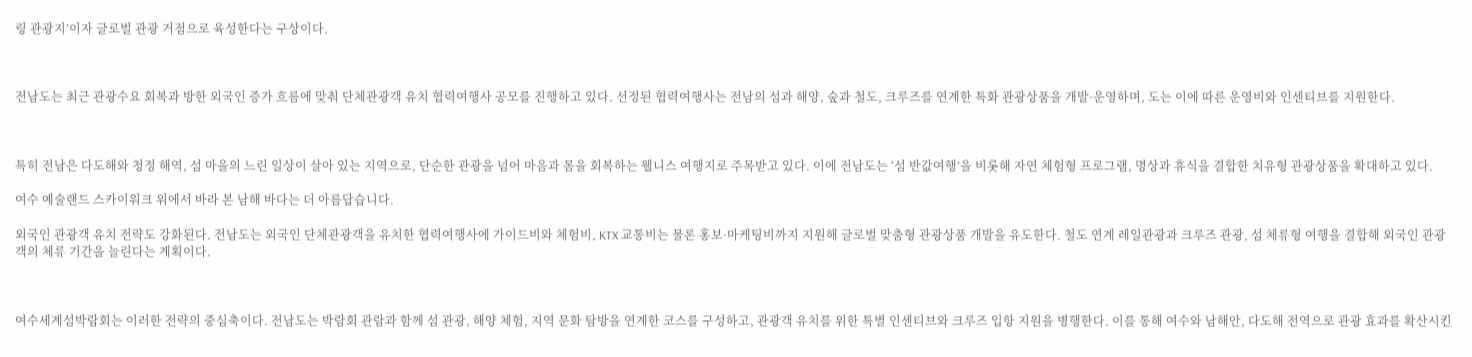링 관광지’이자 글로벌 관광 거점으로 육성한다는 구상이다.



전남도는 최근 관광수요 회복과 방한 외국인 증가 흐름에 맞춰 단체관광객 유치 협력여행사 공모를 진행하고 있다. 선정된 협력여행사는 전남의 섬과 해양, 숲과 철도, 크루즈를 연계한 특화 관광상품을 개발·운영하며, 도는 이에 따른 운영비와 인센티브를 지원한다.



특히 전남은 다도해와 청정 해역, 섬 마을의 느린 일상이 살아 있는 지역으로, 단순한 관광을 넘어 마음과 몸을 회복하는 웰니스 여행지로 주목받고 있다. 이에 전남도는 ‘섬 반값여행’을 비롯해 자연 체험형 프로그램, 명상과 휴식을 결합한 치유형 관광상품을 확대하고 있다.

여수 예술랜드 스카이워크 위에서 바라 본 남해 바다는 더 아름답습니다.

외국인 관광객 유치 전략도 강화된다. 전남도는 외국인 단체관광객을 유치한 협력여행사에 가이드비와 체험비, KTX 교통비는 물론 홍보·마케팅비까지 지원해 글로벌 맞춤형 관광상품 개발을 유도한다. 철도 연계 레일관광과 크루즈 관광, 섬 체류형 여행을 결합해 외국인 관광객의 체류 기간을 늘린다는 계획이다.



여수세계섬박람회는 이러한 전략의 중심축이다. 전남도는 박람회 관람과 함께 섬 관광, 해양 체험, 지역 문화 탐방을 연계한 코스를 구성하고, 관광객 유치를 위한 특별 인센티브와 크루즈 입항 지원을 병행한다. 이를 통해 여수와 남해안, 다도해 전역으로 관광 효과를 확산시킨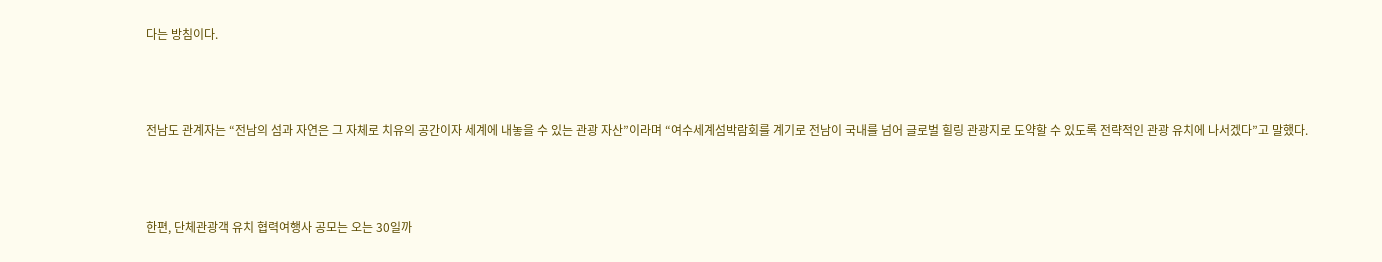다는 방침이다.



전남도 관계자는 “전남의 섬과 자연은 그 자체로 치유의 공간이자 세계에 내놓을 수 있는 관광 자산”이라며 “여수세계섬박람회를 계기로 전남이 국내를 넘어 글로벌 힐링 관광지로 도약할 수 있도록 전략적인 관광 유치에 나서겠다”고 말했다.



한편, 단체관광객 유치 협력여행사 공모는 오는 30일까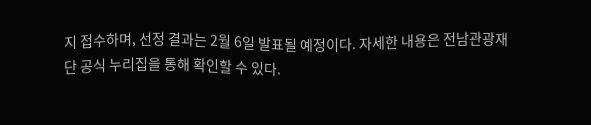지 접수하며, 선정 결과는 2월 6일 발표될 예정이다. 자세한 내용은 전남관광재단 공식 누리집을 통해 확인할 수 있다.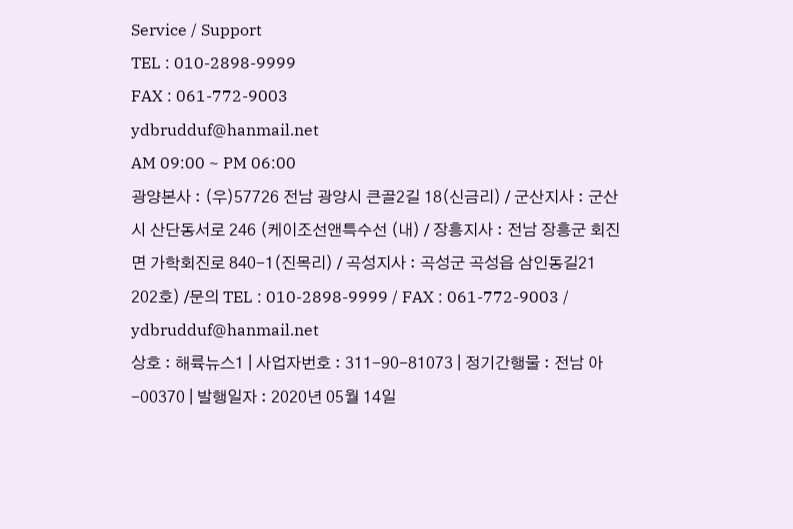Service / Support
TEL : 010-2898-9999
FAX : 061-772-9003
ydbrudduf@hanmail.net
AM 09:00 ~ PM 06:00
광양본사 : (우)57726 전남 광양시 큰골2길 18(신금리) / 군산지사 : 군산시 산단동서로 246 (케이조선앤특수선 (내) / 장흥지사 : 전남 장흥군 회진면 가학회진로 840-1(진목리) / 곡성지사 : 곡성군 곡성읍 삼인동길21 202호) /문의 TEL : 010-2898-9999 / FAX : 061-772-9003 / ydbrudduf@hanmail.net
상호 : 해륙뉴스1 | 사업자번호 : 311-90-81073 | 정기간행물 : 전남 아-00370 | 발행일자 : 2020년 05월 14일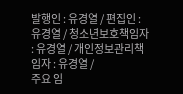발행인 : 유경열 / 편집인 : 유경열 / 청소년보호책임자 : 유경열 / 개인정보관리책임자 : 유경열 /
주요 임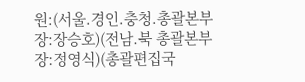원:(서울.경인.충청.총괄본부장:장승호)(전남.북 총괄본부장:정영식)(총괄편집국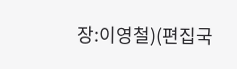장:이영철)(편집국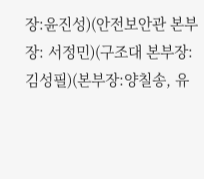장:윤진성)(안전보안관 본부장: 서정민)(구조대 본부장: 김성필)(본부장:양칠송, 유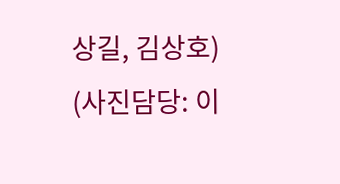상길, 김상호) (사진담당: 이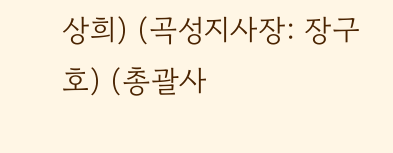상희) (곡성지사장: 장구호) (총괄사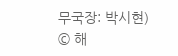무국장: 박시현)
© 해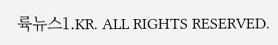륙뉴스1.KR. ALL RIGHTS RESERVED.